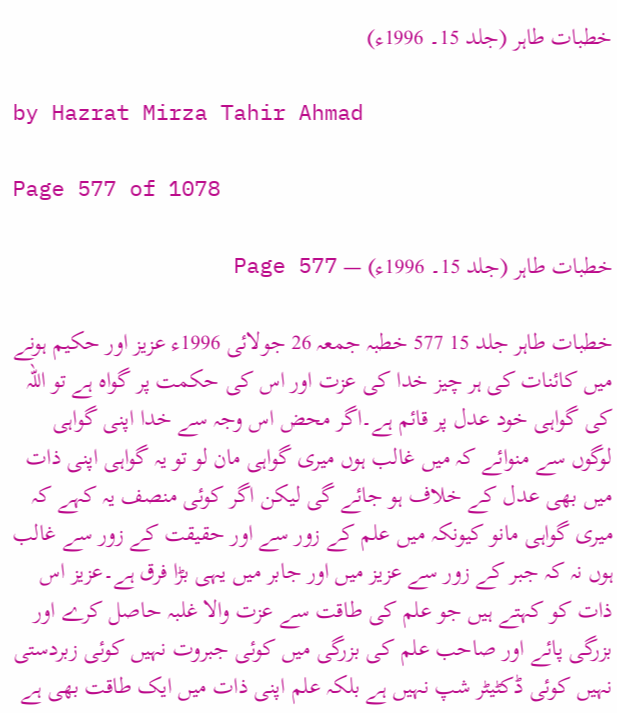خطبات طاہر (جلد 15۔ 1996ء)

by Hazrat Mirza Tahir Ahmad

Page 577 of 1078

خطبات طاہر (جلد 15۔ 1996ء) — Page 577

خطبات طاہر جلد 15 577 خطبہ جمعہ 26 جولائی 1996ء عزیز اور حکیم ہونے میں کائنات کی ہر چیز خدا کی عزت اور اس کی حکمت پر گواہ ہے تو اللہ کی گواہی خود عدل پر قائم ہے۔اگر محض اس وجہ سے خدا اپنی گواہی لوگوں سے منوائے کہ میں غالب ہوں میری گواہی مان لو تو یہ گواہی اپنی ذات میں بھی عدل کے خلاف ہو جائے گی لیکن اگر کوئی منصف یہ کہے کہ میری گواہی مانو کیونکہ میں علم کے زور سے اور حقیقت کے زور سے غالب ہوں نہ کہ جبر کے زور سے عزیز میں اور جابر میں یہی بڑا فرق ہے۔عزیز اس ذات کو کہتے ہیں جو علم کی طاقت سے عزت والا غلبہ حاصل کرے اور بزرگی پائے اور صاحب علم کی بزرگی میں کوئی جبروت نہیں کوئی زبردستی نہیں کوئی ڈکٹیٹر شپ نہیں ہے بلکہ علم اپنی ذات میں ایک طاقت بھی ہے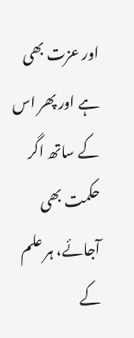اور عزت بھی ہے اور پھر اس کے ساتھ اگر حکمت بھی آجائے، ہر علم کے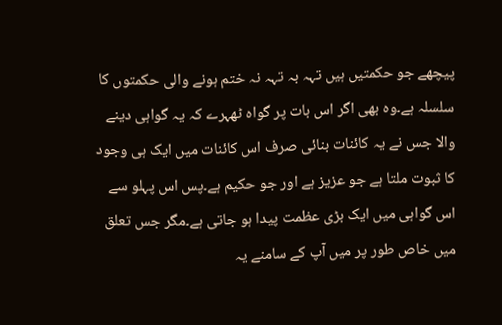پیچھے جو حکمتیں ہیں تہہ بہ تہہ نہ ختم ہونے والی حکمتوں کا سلسلہ ہے۔وہ بھی اگر اس بات پر گواہ ٹھہرے کہ یہ گواہی دینے والا جس نے یہ کائنات بنائی صرف اس کائنات میں ایک ہی وجود کا ثبوت ملتا ہے جو عزیز ہے اور جو حکیم ہے۔پس اس پہلو سے اس گواہی میں ایک بڑی عظمت پیدا ہو جاتی ہے۔مگر جس تعلق میں خاص طور پر میں آپ کے سامنے یہ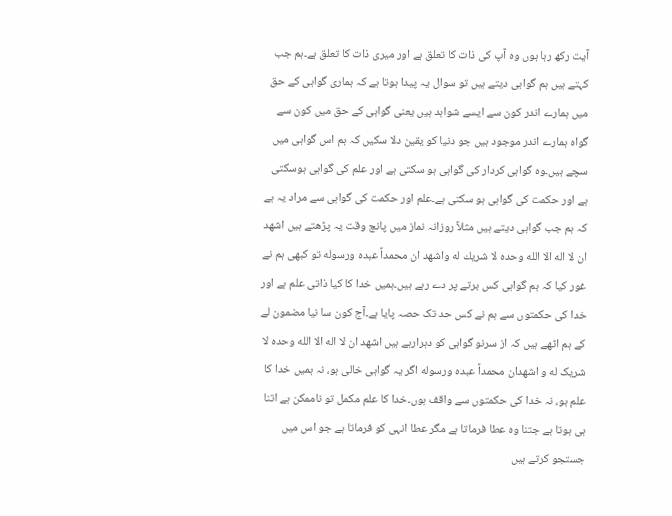آیت رکھ رہا ہوں وہ آپ کی ذات کا تعلق ہے اور میری ذات کا تعلق ہے۔ہم جب کہتے ہیں ہم گواہی دیتے ہیں تو سوال یہ پیدا ہوتا ہے کہ ہماری گواہی کے حق میں ہمارے اندر کون سے ایسے شواہد ہیں یعنی گواہی کے حق میں کون سے گواہ ہمارے اندر موجود ہیں جو دنیا کو یقین دلا سکیں کہ ہم اس گواہی میں سچے ہیں۔وہ گواہی کردار کی گواہی ہو سکتی ہے اور علم کی گواہی ہوسکتی ہے اور حکمت کی گواہی ہو سکتی ہے۔علم اور حکمت کی گواہی سے مراد یہ ہے کہ ہم جب گواہی دیتے ہیں مثلاً روزانہ نماز میں پانچ وقت یہ پڑھتے ہیں اشهد ان لا اله الا الله وحده لا شريك له واشهد ان محمداً عبده ورسوله تو کبھی ہم نے غور کیا کہ ہم گواہی کس برتے پر دے رہے ہیں۔ہمیں خدا کا کیا ذاتی علم ہے اور خدا کی حکمتوں سے ہم نے کس حد تک حصہ پایا ہے۔آج کون سا نیا مضمون لے کے ہم اٹھے ہیں کہ از سرنو گواہی کو دہرارہے ہیں اشهد ان لا اله الا الله وحده لا شریک له و اشهدان محمداً عبده ورسوله اگر یہ گواہی خالی ہو، نہ ہمیں خدا کا علم ہو، نہ خدا کی حکمتوں سے واقف ہوں۔خدا کا علم مکمل تو ناممکن ہے اتنا ہی ہوتا ہے جتنا وہ عطا فرماتا ہے مگر عطا انہی کو فرماتا ہے جو اس میں جستجو کرتے ہیں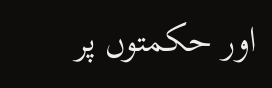اور حکمتوں پر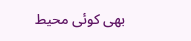بھی کوئی محیط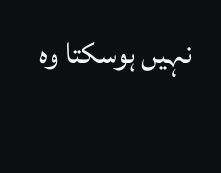نہیں ہوسکتا وہ